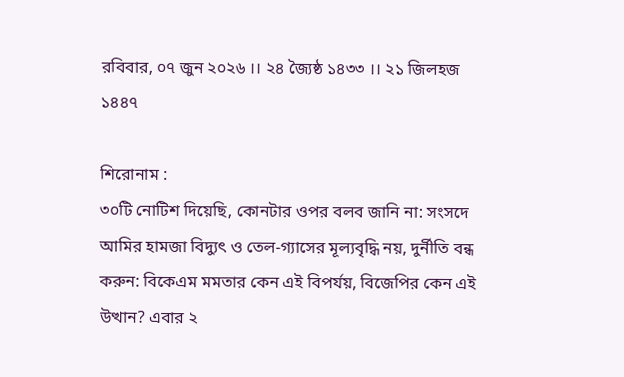রবিবার, ০৭ জুন ২০২৬ ।। ২৪ জ্যৈষ্ঠ ১৪৩৩ ।। ২১ জিলহজ ১৪৪৭

শিরোনাম :
৩০টি নোটিশ দিয়েছি, কোনটার ওপর বলব জানি না: সংসদে আমির হামজা বিদ্যুৎ ও তেল-গ্যাসের মূল্যবৃদ্ধি নয়, দুর্নীতি বন্ধ করুন: বিকেএম মমতার কেন এই বিপর্যয়, বিজেপির কেন এই উত্থান? এবার ২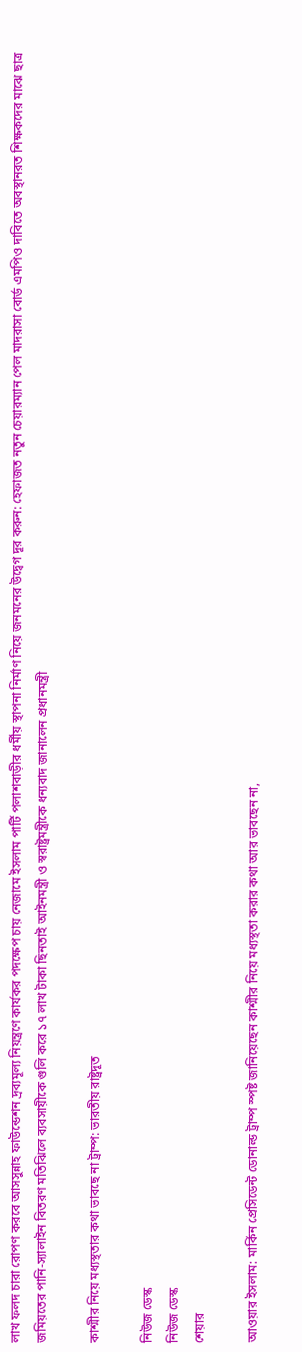লাখ ফলদ চারা রোপণ করবে আসসুন্নাহ ফাউন্ডেশন দ্রব্যমূল্য নিয়ন্ত্রণে কার্যকর পদক্ষেপ চায় নেজামে ইসলাম পার্টি পলাশবাড়ীর ধর্মীয় স্থাপনা নির্মাণ নিয়ে জনমনের উদ্বেগ দূর করুন: হেফাজত নতুন চেয়ারম্যান পেল মাদরাসা বোর্ড এমপিও দাবিতে অবস্থানরত শিক্ষকদের মাঝে ছাত্র জমিয়তের পানি-স্যালাইন বিতরণ মতিঝিলে ব্যবসায়ীকে গুলি করে ১৭ লাখ টাকা ছিনতাই আইনমন্ত্রী ও স্বরাষ্ট্রমন্ত্রীকে ধন্যবাদ জানালেন প্রধানমন্ত্রী

কাশ্মীর নিয়ে মধ্যস্থতার কথা ভাবছে না ট্রাম্প: ভারতীয় রাষ্ট্রদূত

নিউজ ডেস্ক
নিউজ ডেস্ক
শেয়ার

আওয়ার ইসলাম: মার্কিন প্রেসিডেন্ট ডোনাল্ড ট্রাম্প স্পষ্ট জানিয়েছেন কাশ্মীর নিয়ে মধ্যস্থতা করার কথা আর ভাবছেন না,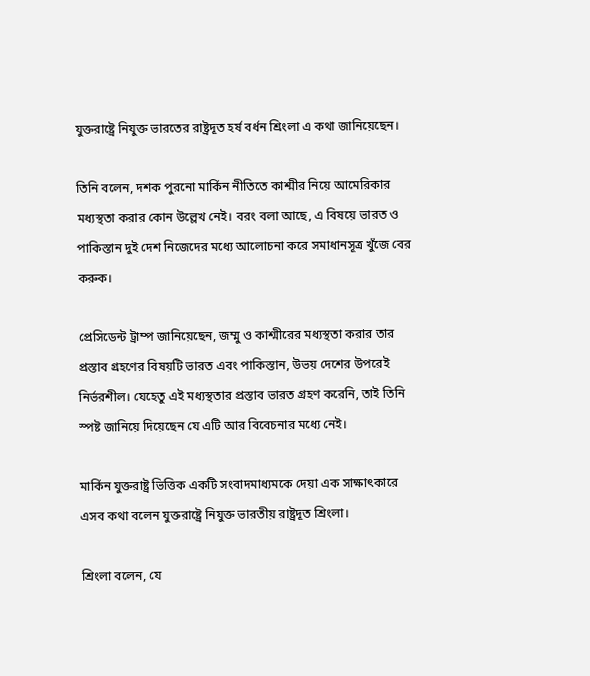যুক্তরাষ্ট্রে নিযুক্ত ভারতের রাষ্ট্রদূত হর্ষ বর্ধন শ্রিংলা এ কথা জানিয়েছেন।

তিনি বলেন, দশক পুরনো মার্কিন নীতিতে কাশ্মীর নিয়ে আমেরিকার মধ্যস্থতা করার কোন উল্লেখ নেই। বরং বলা আছে, এ বিষয়ে ভারত ও পাকিস্তান দুই দেশ নিজেদের মধ্যে আলোচনা করে সমাধানসূত্র খুঁজে বের করুক।

প্রেসিডেন্ট ট্রাম্প জানিয়েছেন, জম্মু ও কাশ্মীরের মধ্যস্থতা করার তার প্রস্তাব গ্রহণের বিষয়টি ভারত এবং পাকিস্তান, উভয় দেশের উপরেই নির্ভরশীল। যেহেতু এই মধ্যস্থতার প্রস্তাব ভারত গ্রহণ করেনি, তাই তিনি স্পষ্ট জানিয়ে দিয়েছেন যে এটি আর বিবেচনার মধ্যে নেই।

মার্কিন যুক্তরাষ্ট্র ভিত্তিক একটি সংবাদমাধ্যমকে দেয়া এক সাক্ষাৎকারে এসব কথা বলেন যুক্তরাষ্ট্রে নিযুক্ত ভারতীয় রাষ্ট্রদূত শ্রিংলা।

শ্রিংলা বলেন, যে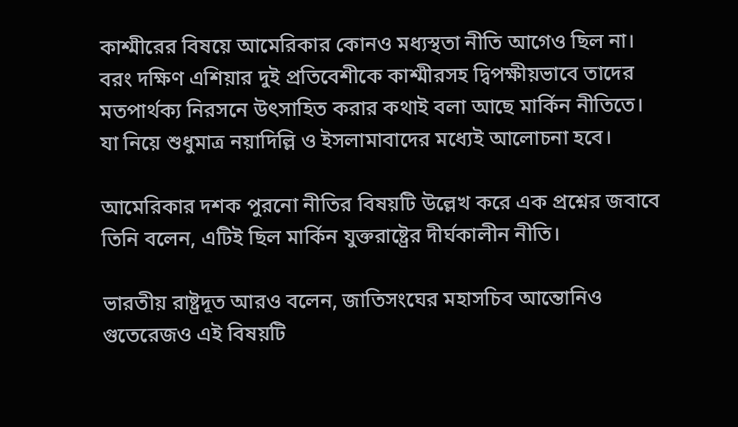কাশ্মীরের বিষয়ে আমেরিকার কোনও মধ্যস্থতা নীতি আগেও ছিল না। বরং দক্ষিণ এশিয়ার দুই প্রতিবেশীকে কাশ্মীরসহ দ্বিপক্ষীয়ভাবে তাদের মতপার্থক্য নিরসনে উৎসাহিত করার কথাই বলা আছে মার্কিন নীতিতে। যা নিয়ে শুধুমাত্র নয়াদিল্লি ও ইসলামাবাদের মধ্যেই আলোচনা হবে।

আমেরিকার দশক পুরনো নীতির বিষয়টি উল্লেখ করে এক প্রশ্নের জবাবে তিনি বলেন, এটিই ছিল মার্কিন যুক্তরাষ্ট্রের দীর্ঘকালীন নীতি।

ভারতীয় রাষ্ট্রদূত আরও বলেন, জাতিসংঘের মহাসচিব আন্তোনিও গুতেরেজও এই বিষয়টি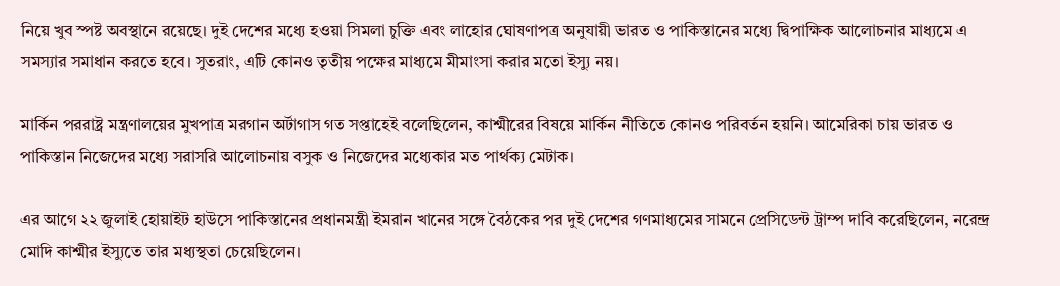নিয়ে খুব স্পষ্ট অবস্থানে রয়েছে। দুই দেশের মধ্যে হওয়া সিমলা চুক্তি এবং লাহোর ঘোষণাপত্র অনুযায়ী ভারত ও পাকিস্তানের মধ্যে দ্বিপাক্ষিক আলোচনার মাধ্যমে এ সমস্যার সমাধান করতে হবে। সুতরাং, এটি কোনও তৃতীয় পক্ষের মাধ্যমে মীমাংসা করার মতো ইস্যু নয়।

মার্কিন পররাষ্ট্র মন্ত্রণালয়ের মুখপাত্র মরগান অর্টাগাস গত সপ্তাহেই বলেছিলেন, কাশ্মীরের বিষয়ে মার্কিন নীতিতে কোনও পরিবর্তন হয়নি। আমেরিকা চায় ভারত ও পাকিস্তান নিজেদের মধ্যে সরাসরি আলোচনায় বসুক ও নিজেদের মধ্যেকার মত পার্থক্য মেটাক।

এর আগে ২২ জুলাই হোয়াইট হাউসে পাকিস্তানের প্রধানমন্ত্রী ইমরান খানের সঙ্গে বৈঠকের পর দুই দেশের গণমাধ্যমের সামনে প্রেসিডেন্ট ট্রাম্প দাবি করেছিলেন, নরেন্দ্র মোদি কাশ্মীর ইস্যুতে তার মধ্যস্থতা চেয়েছিলেন।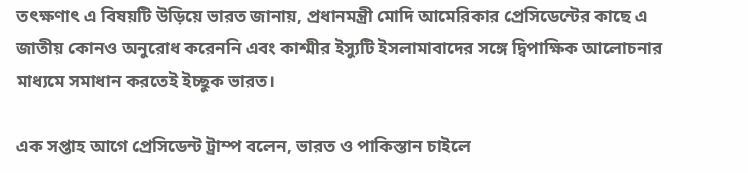তৎক্ষণাৎ এ বিষয়টি উড়িয়ে ভারত জানায়, প্রধানমন্ত্রী মোদি আমেরিকার প্রেসিডেন্টের কাছে এ জাতীয় কোনও অনুরোধ করেননি এবং কাশ্মীর ইস্যুটি ইসলামাবাদের সঙ্গে দ্বিপাক্ষিক আলোচনার মাধ্যমে সমাধান করতেই ইচ্ছুক ভারত।

এক সপ্তাহ আগে প্রেসিডেন্ট ট্রাম্প বলেন, ভারত ও পাকিস্তান চাইলে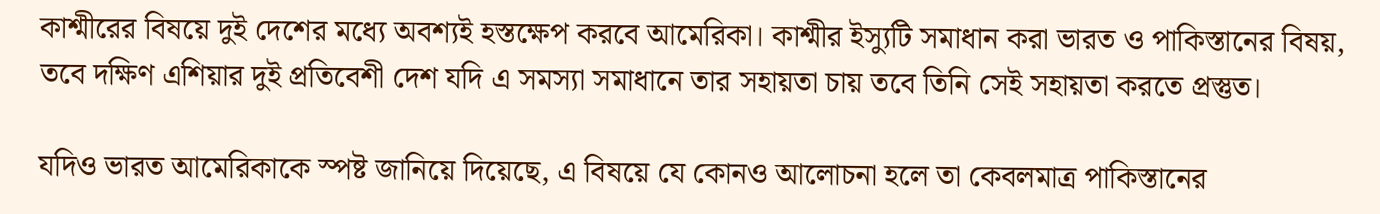কাশ্মীরের বিষয়ে দুই দেশের মধ্যে অবশ্যই হস্তক্ষেপ করবে আমেরিকা। কাশ্মীর ইস্যুটি সমাধান করা ভারত ও পাকিস্তানের বিষয়, তবে দক্ষিণ এশিয়ার দুই প্রতিবেশী দেশ যদি এ সমস্যা সমাধানে তার সহায়তা চায় তবে তিনি সেই সহায়তা করতে প্রস্তুত।

যদিও ভারত আমেরিকাকে স্পষ্ট জানিয়ে দিয়েছে, এ বিষয়ে যে কোনও আলোচনা হলে তা কেবলমাত্র পাকিস্তানের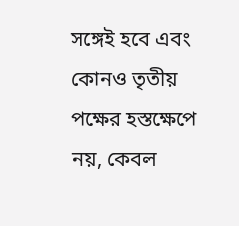সঙ্গেই হবে এবং কোনও তৃতীয় পক্ষের হস্তক্ষেপে নয়, কেবল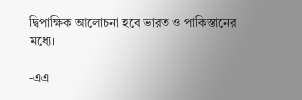দ্বিপাক্ষিক আলোচনা হবে ভারত ও পাকিস্তানের মধ্যে।

-এএ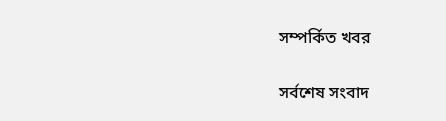সম্পর্কিত খবর

সর্বশেষ সংবাদ